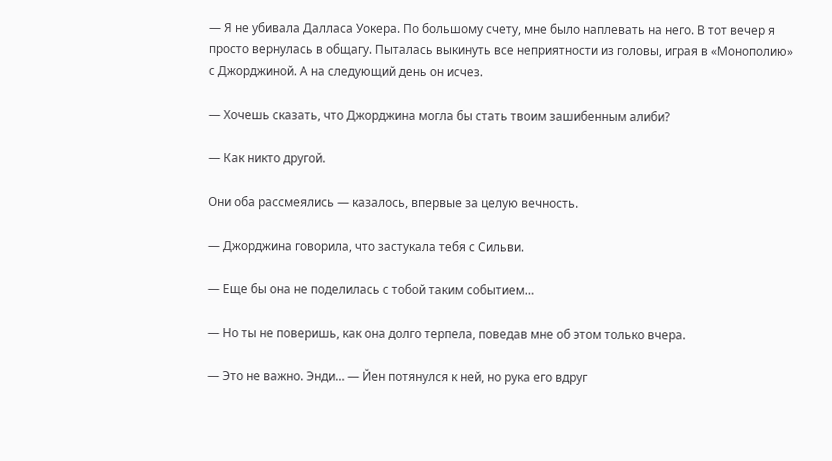— Я не убивала Далласа Уокера. По большому счету, мне было наплевать на него. В тот вечер я просто вернулась в общагу. Пыталась выкинуть все неприятности из головы, играя в «Монополию» с Джорджиной. А на следующий день он исчез.

— Хочешь сказать, что Джорджина могла бы стать твоим зашибенным алиби?

— Как никто другой.

Они оба рассмеялись — казалось, впервые за целую вечность.

— Джорджина говорила, что застукала тебя с Сильви.

— Еще бы она не поделилась с тобой таким событием…

— Но ты не поверишь, как она долго терпела, поведав мне об этом только вчера.

— Это не важно. Энди… — Йен потянулся к ней, но рука его вдруг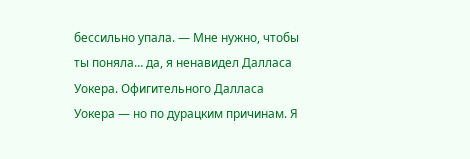бессильно упала. — Мне нужно, чтобы ты поняла… да, я ненавидел Далласа Уокера. Офигительного Далласа Уокера — но по дурацким причинам. Я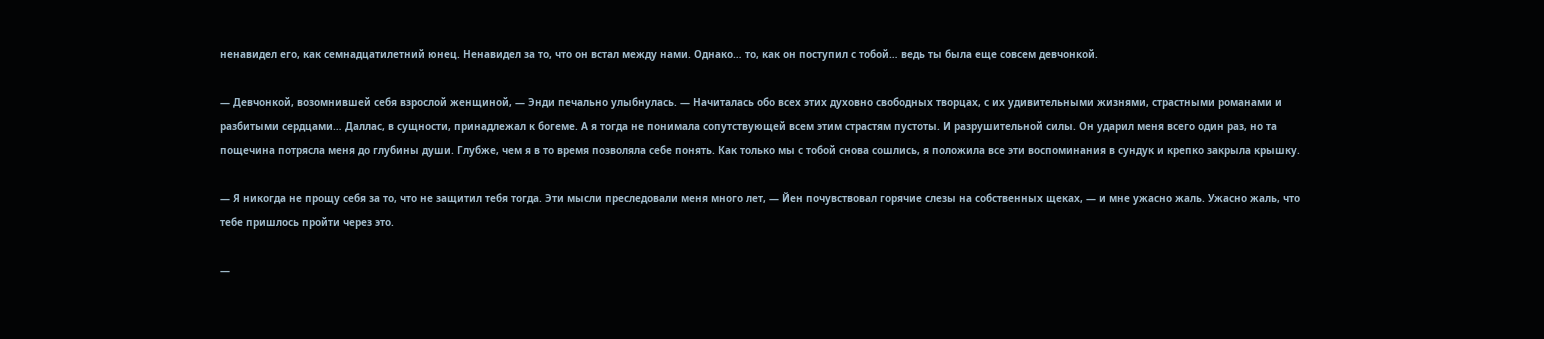ненавидел его, как семнадцатилетний юнец. Ненавидел за то, что он встал между нами. Однако… то, как он поступил с тобой… ведь ты была еще совсем девчонкой.

— Девчонкой, возомнившей себя взрослой женщиной, — Энди печально улыбнулась. — Начиталась обо всех этих духовно свободных творцах, с их удивительными жизнями, страстными романами и разбитыми сердцами… Даллас, в сущности, принадлежал к богеме. А я тогда не понимала сопутствующей всем этим страстям пустоты. И разрушительной силы. Он ударил меня всего один раз, но та пощечина потрясла меня до глубины души. Глубже, чем я в то время позволяла себе понять. Как только мы с тобой снова сошлись, я положила все эти воспоминания в сундук и крепко закрыла крышку.

— Я никогда не прощу себя за то, что не защитил тебя тогда. Эти мысли преследовали меня много лет, — Йен почувствовал горячие слезы на собственных щеках, — и мне ужасно жаль. Ужасно жаль, что тебе пришлось пройти через это.

—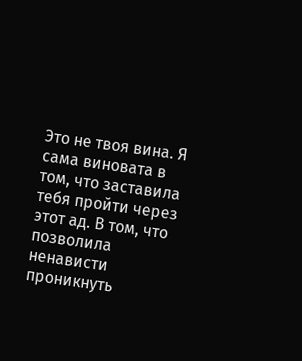Это не твоя вина. Я сама виновата в том, что заставила тебя пройти через этот ад. В том, что позволила ненависти проникнуть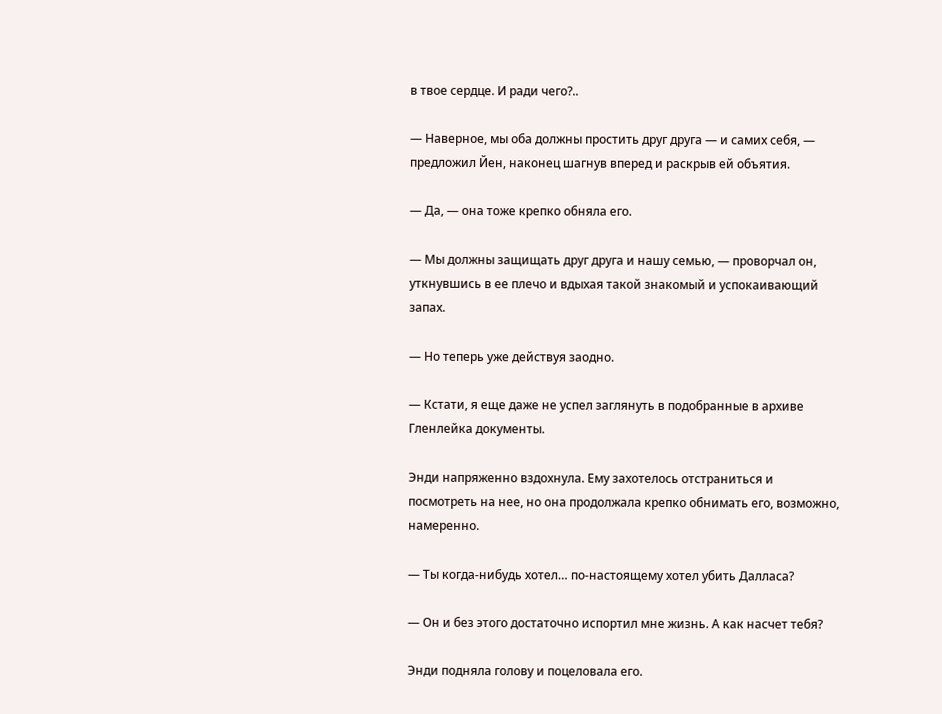в твое сердце. И ради чего?..

— Наверное, мы оба должны простить друг друга — и самих себя, — предложил Йен, наконец шагнув вперед и раскрыв ей объятия.

— Да, — она тоже крепко обняла его.

— Мы должны защищать друг друга и нашу семью, — проворчал он, уткнувшись в ее плечо и вдыхая такой знакомый и успокаивающий запах.

— Но теперь уже действуя заодно.

— Кстати, я еще даже не успел заглянуть в подобранные в архиве Гленлейка документы.

Энди напряженно вздохнула. Ему захотелось отстраниться и посмотреть на нее, но она продолжала крепко обнимать его, возможно, намеренно.

— Ты когда-нибудь хотел… по-настоящему хотел убить Далласа?

— Он и без этого достаточно испортил мне жизнь. А как насчет тебя?

Энди подняла голову и поцеловала его.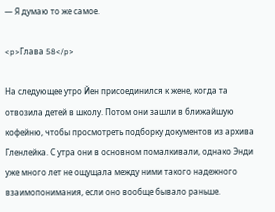— Я думаю то же самое.

<p>Глава 58</p>

На следующее утро Йен присоединился к жене, когда та отвозила детей в школу. Потом они зашли в ближайшую кофейню, чтобы просмотреть подборку документов из архива Гленлейка. С утра они в основном помалкивали, однако Энди уже много лет не ощущала между ними такого надежного взаимопонимания, если оно вообще бывало раньше.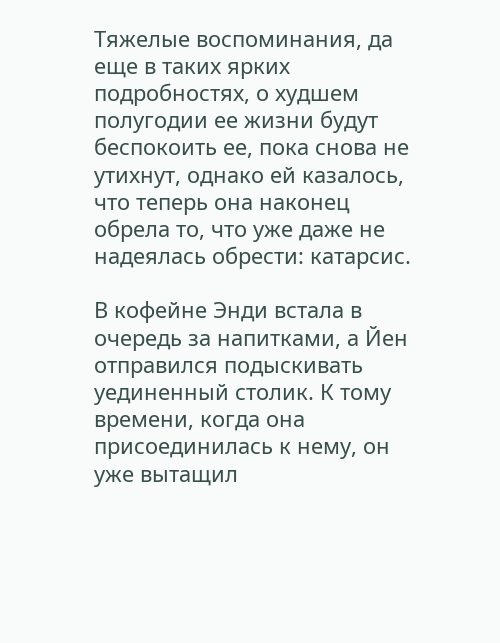Тяжелые воспоминания, да еще в таких ярких подробностях, о худшем полугодии ее жизни будут беспокоить ее, пока снова не утихнут, однако ей казалось, что теперь она наконец обрела то, что уже даже не надеялась обрести: катарсис.

В кофейне Энди встала в очередь за напитками, а Йен отправился подыскивать уединенный столик. К тому времени, когда она присоединилась к нему, он уже вытащил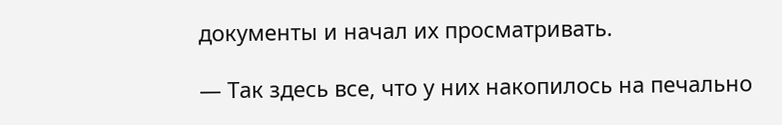документы и начал их просматривать.

— Так здесь все, что у них накопилось на печально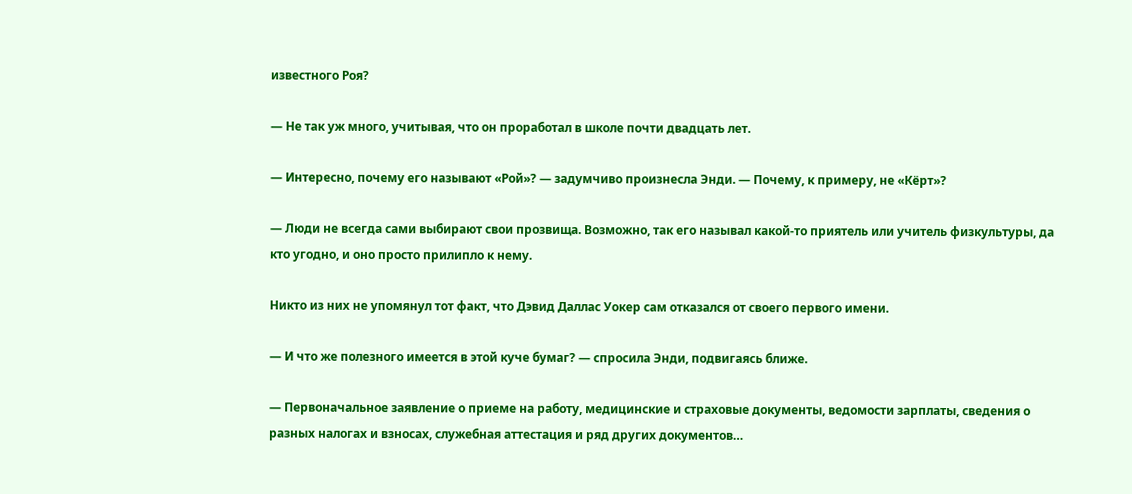известного Роя?

— Не так уж много, учитывая, что он проработал в школе почти двадцать лет.

— Интересно, почему его называют «Рой»? — задумчиво произнесла Энди. — Почему, к примеру, не «Кёрт»?

— Люди не всегда сами выбирают свои прозвища. Возможно, так его называл какой-то приятель или учитель физкультуры, да кто угодно, и оно просто прилипло к нему.

Никто из них не упомянул тот факт, что Дэвид Даллас Уокер сам отказался от своего первого имени.

— И что же полезного имеется в этой куче бумаг? — спросила Энди, подвигаясь ближе.

— Первоначальное заявление о приеме на работу, медицинские и страховые документы, ведомости зарплаты, сведения о разных налогах и взносах, служебная аттестация и ряд других документов…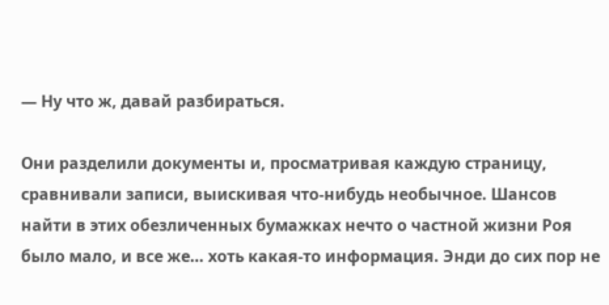— Ну что ж, давай разбираться.

Они разделили документы и, просматривая каждую страницу, сравнивали записи, выискивая что-нибудь необычное. Шансов найти в этих обезличенных бумажках нечто о частной жизни Роя было мало, и все же… хоть какая-то информация. Энди до сих пор не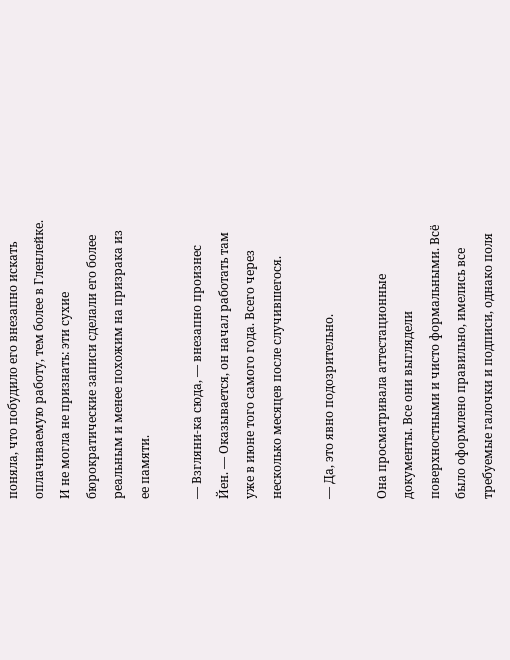поняла, что побудило его внезапно искать оплачиваемую работу, тем более в Гленлейке. И не могла не признать: эти сухие бюрократические записи сделали его более реальным и менее похожим на призрака из ее памяти.

— Взгляни-ка сюда, — внезапно произнес Йен. — Оказывается, он начал работать там уже в июне того самого года. Всего через несколько месяцев после случившегося.

— Да, это явно подозрительно.

Она просматривала аттестационные документы. Все они выглядели поверхностными и чисто формальными. Всё было оформлено правильно, имелись все требуемые галочки и подписи, однако поля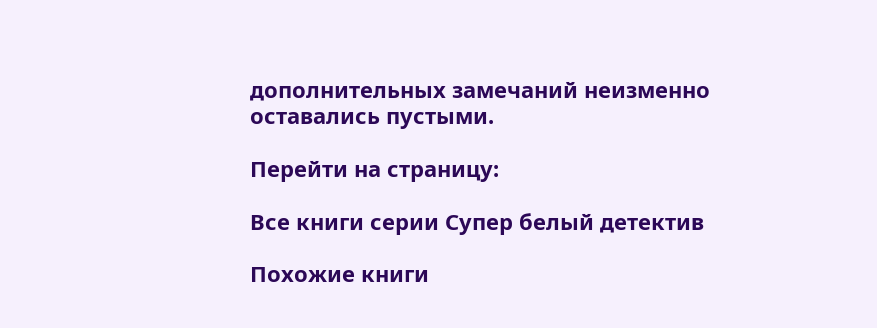дополнительных замечаний неизменно оставались пустыми.

Перейти на страницу:

Все книги серии Супер белый детектив

Похожие книги